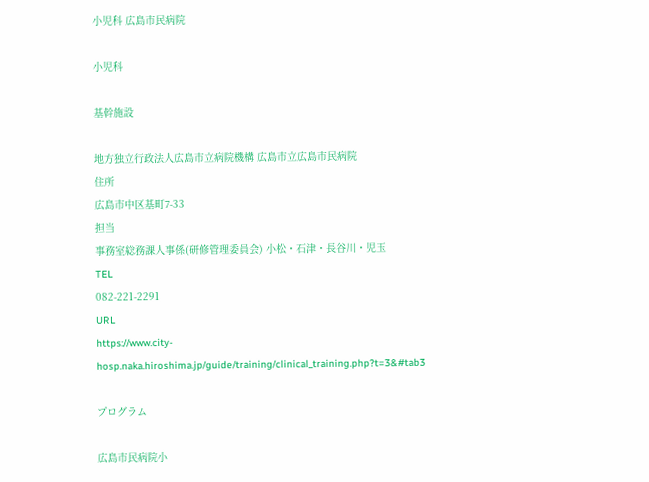小児科 広島市民病院

小児科

基幹施設

地方独立行政法人広島市立病院機構 広島市立広島市民病院
住所
広島市中区基町7-33
担当
事務室総務課人事係(研修管理委員会) 小松・石津・長谷川・児玉
TEL
082-221-2291
URL
https://www.city-hosp.naka.hiroshima.jp/guide/training/clinical_training.php?t=3&#tab3

プログラム

広島市民病院小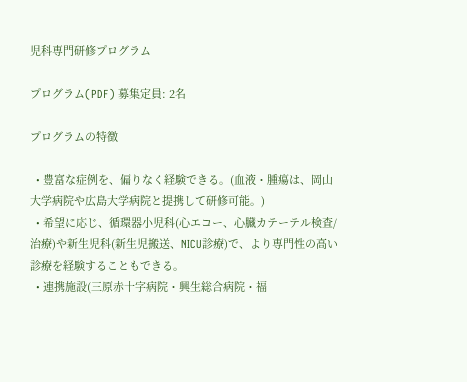児科専門研修プログラム

プログラム(PDF) 募集定員: 2名

プログラムの特徴

  • 豊富な症例を、偏りなく経験できる。(血液・腫瘍は、岡山大学病院や広島大学病院と提携して研修可能。)
  • 希望に応じ、循環器小児科(心エコー、心臓カテーテル検査/治療)や新生児科(新生児搬送、NICU診療)で、より専門性の高い診療を経験することもできる。
  • 連携施設(三原赤十字病院・興生総合病院・福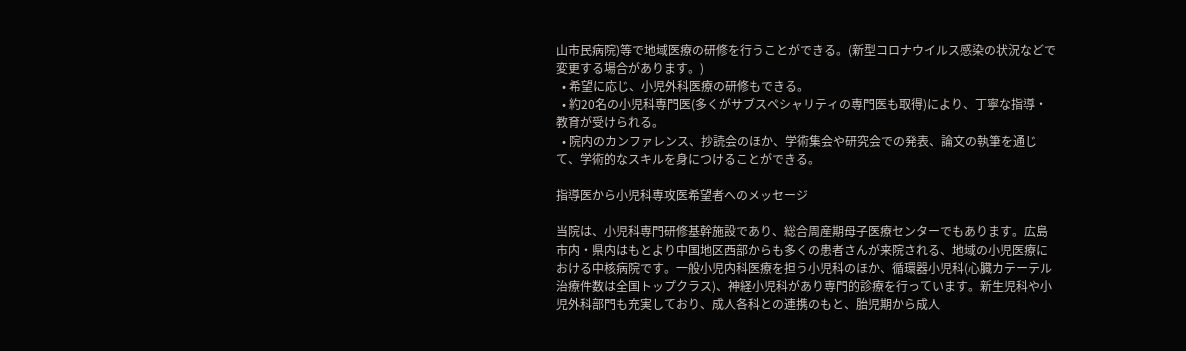山市民病院)等で地域医療の研修を行うことができる。(新型コロナウイルス感染の状況などで変更する場合があります。)
  • 希望に応じ、小児外科医療の研修もできる。
  • 約20名の小児科専門医(多くがサブスペシャリティの専門医も取得)により、丁寧な指導・教育が受けられる。
  • 院内のカンファレンス、抄読会のほか、学術集会や研究会での発表、論文の執筆を通じて、学術的なスキルを身につけることができる。

指導医から小児科専攻医希望者へのメッセージ

当院は、小児科専門研修基幹施設であり、総合周産期母子医療センターでもあります。広島市内・県内はもとより中国地区西部からも多くの患者さんが来院される、地域の小児医療における中核病院です。一般小児内科医療を担う小児科のほか、循環器小児科(心臓カテーテル治療件数は全国トップクラス)、神経小児科があり専門的診療を行っています。新生児科や小児外科部門も充実しており、成人各科との連携のもと、胎児期から成人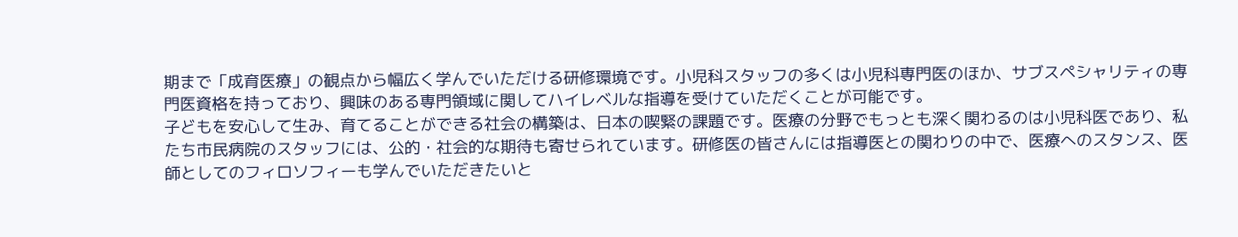期まで「成育医療」の観点から幅広く学んでいただける研修環境です。小児科スタッフの多くは小児科専門医のほか、サブスペシャリティの専門医資格を持っており、興味のある専門領域に関してハイレベルな指導を受けていただくことが可能です。
子どもを安心して生み、育てることができる社会の構築は、日本の喫緊の課題です。医療の分野でもっとも深く関わるのは小児科医であり、私たち市民病院のスタッフには、公的・社会的な期待も寄せられています。研修医の皆さんには指導医との関わりの中で、医療へのスタンス、医師としてのフィロソフィーも学んでいただきたいと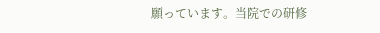願っています。当院での研修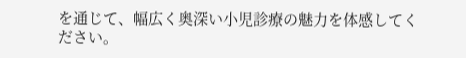を通じて、幅広く奥深い小児診療の魅力を体感してください。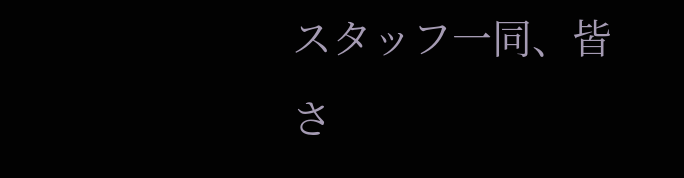スタッフ一同、皆さ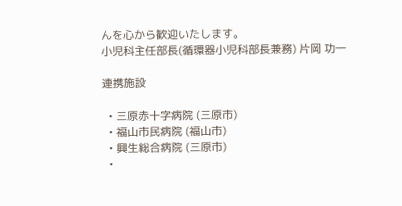んを心から歓迎いたします。
小児科主任部長(循環器小児科部長兼務) 片岡 功一

連携施設

  • 三原赤十字病院 (三原市)
  • 福山市民病院 (福山市)
  • 興生総合病院 (三原市)
  •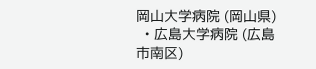岡山大学病院 (岡山県)
  • 広島大学病院 (広島市南区)